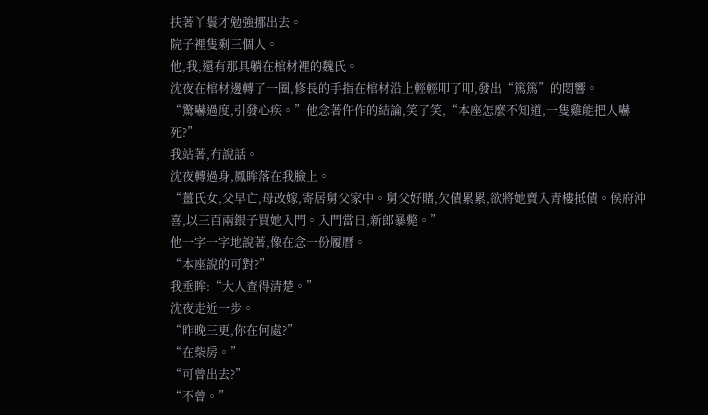扶著丫鬟才勉強挪出去。
院子裡隻剩三個人。
他,我,還有那具躺在棺材裡的魏氏。
沈夜在棺材邊轉了一圈,修長的手指在棺材沿上輕輕叩了叩,發出“篤篤”的悶響。
“驚嚇過度,引發心疾。”他念著仵作的結論,笑了笑,“本座怎麼不知道,一隻雞能把人嚇死?”
我站著,冇說話。
沈夜轉過身,鳳眸落在我臉上。
“薑氏女,父早亡,母改嫁,寄居舅父家中。舅父好賭,欠債累累,欲將她賣入青樓抵債。侯府沖喜,以三百兩銀子買她入門。入門當日,新郎暴斃。”
他一字一字地說著,像在念一份履曆。
“本座說的可對?”
我垂眸:“大人查得清楚。”
沈夜走近一步。
“昨晚三更,你在何處?”
“在柴房。”
“可曾出去?”
“不曾。”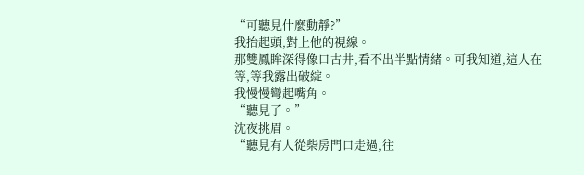“可聽見什麼動靜?”
我抬起頭,對上他的視線。
那雙鳳眸深得像口古井,看不出半點情緒。可我知道,這人在等,等我露出破綻。
我慢慢彎起嘴角。
“聽見了。”
沈夜挑眉。
“聽見有人從柴房門口走過,往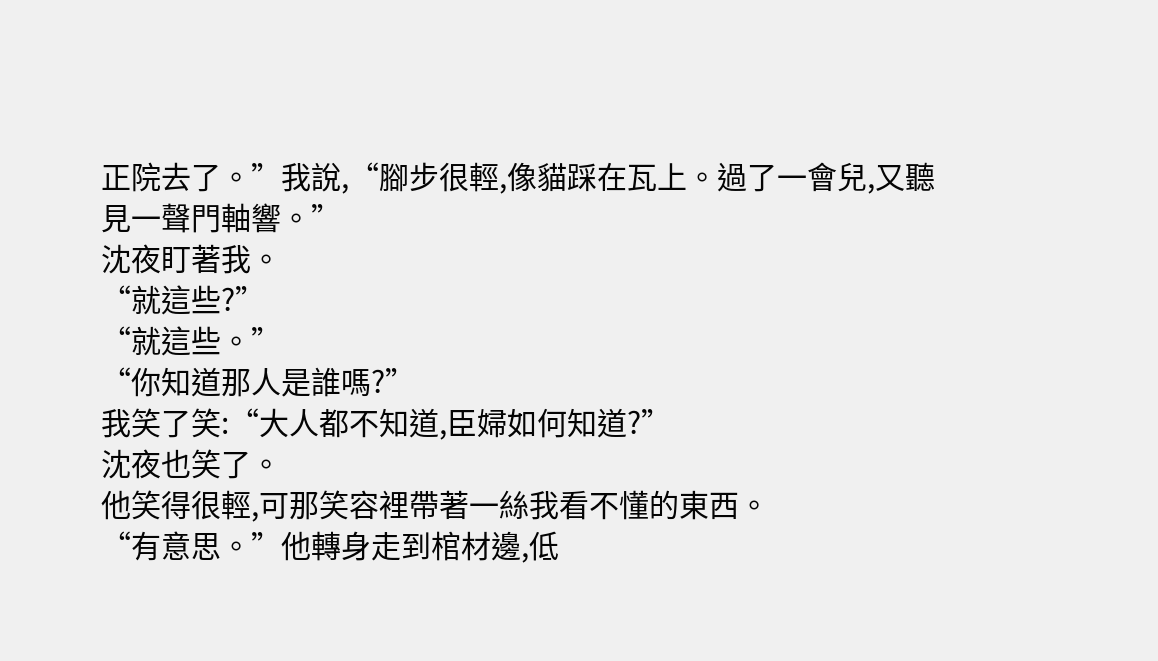正院去了。”我說,“腳步很輕,像貓踩在瓦上。過了一會兒,又聽見一聲門軸響。”
沈夜盯著我。
“就這些?”
“就這些。”
“你知道那人是誰嗎?”
我笑了笑:“大人都不知道,臣婦如何知道?”
沈夜也笑了。
他笑得很輕,可那笑容裡帶著一絲我看不懂的東西。
“有意思。”他轉身走到棺材邊,低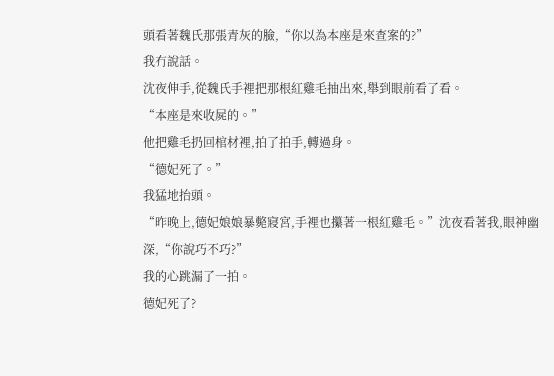頭看著魏氏那張青灰的臉,“你以為本座是來查案的?”
我冇說話。
沈夜伸手,從魏氏手裡把那根紅雞毛抽出來,舉到眼前看了看。
“本座是來收屍的。”
他把雞毛扔回棺材裡,拍了拍手,轉過身。
“德妃死了。”
我猛地抬頭。
“昨晚上,德妃娘娘暴斃寢宮,手裡也攥著一根紅雞毛。”沈夜看著我,眼神幽深,“你說巧不巧?”
我的心跳漏了一拍。
德妃死了?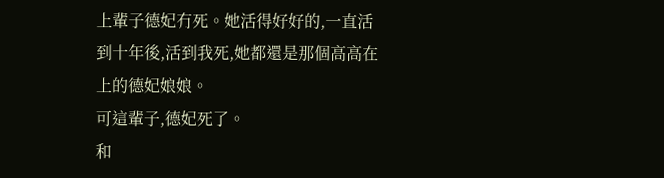上輩子德妃冇死。她活得好好的,一直活到十年後,活到我死,她都還是那個高高在上的德妃娘娘。
可這輩子,德妃死了。
和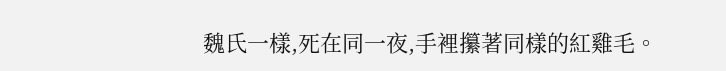魏氏一樣,死在同一夜,手裡攥著同樣的紅雞毛。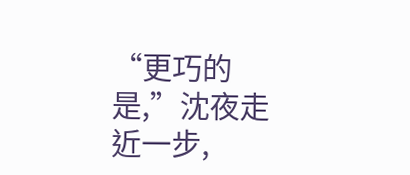“更巧的是,”沈夜走近一步,